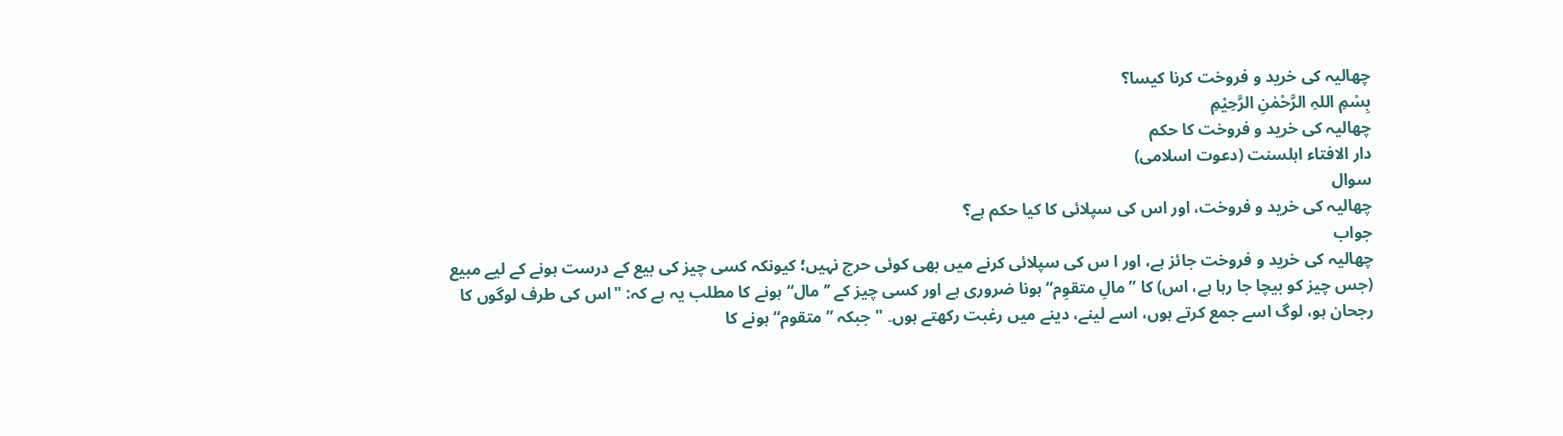چھالیہ کی خرید و فروخت کرنا کیسا؟
بِسْمِ اللہِ الرَّحْمٰنِ الرَّحِيْمِ
چھالیہ کی خرید و فروخت کا حکم
دار الافتاء اہلسنت (دعوت اسلامی)
سوال
چھالیہ کی خرید و فروخت، اور اس کی سپلائی کا کیا حکم ہے؟
جواب
چھالیہ کی خرید و فروخت جائز ہے، اور ا س کی سپلائی کرنے میں بھی کوئی حرج نہیں؛ کیونکہ کسی چیز کی بیع کے درست ہونے کے لیے مبیع (جس چیز کو بیچا جا رہا ہے، اس) کا ”مالِ متقوِم“ ہونا ضروری ہے اور کسی چیز کے ’’مال“ ہونے کا مطلب یہ ہے کہ: "اس کی طرف لوگوں کا رجحان ہو، لوگ اسے جمع کرتے ہوں، اسے لینے، دینے میں رغبت رکھتے ہوں۔ "جبکہ ”متقوم“ ہونے کا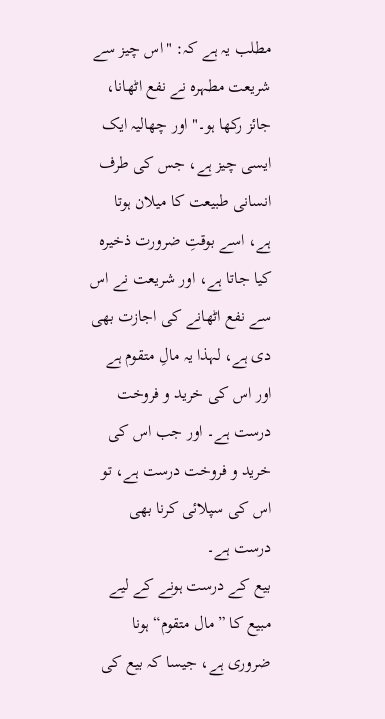مطلب یہ ہے کہ: "اس چیز سے شریعت مطہرہ نے نفع اٹھانا، جائز رکھا ہو۔" اور چھالیہ ایک ایسی چیز ہے، جس کی طرف انسانی طبیعت کا میلان ہوتا ہے، اسے بوقتِ ضرورت ذخیرہ کیا جاتا ہے، اور شریعت نے اس سے نفع اٹھانے کی اجازت بھی دی ہے، لہذا یہ مالِ متقوم ہے اور اس کی خرید و فروخت درست ہے۔ اور جب اس کی خرید و فروخت درست ہے، تو اس کی سپلائی کرنا بھی درست ہے۔
بیع کے درست ہونے کے لیے مبیع کا ”مال متقوم“ ہونا ضروری ہے، جیسا کہ بیع کی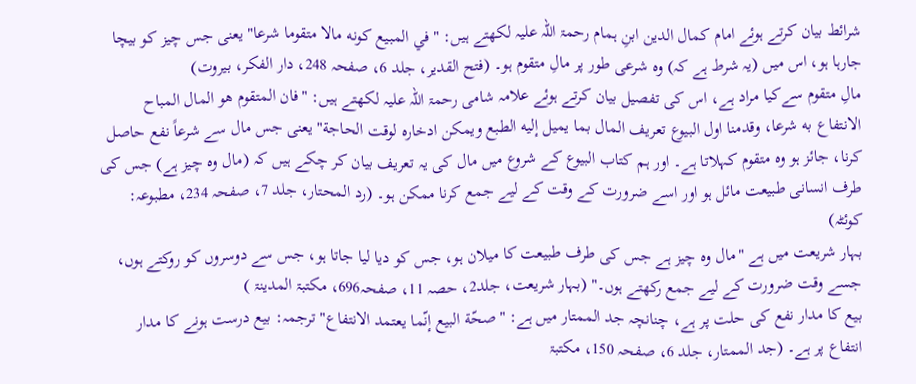شرائط بیان کرتے ہوئے امام کمال الدین ابنِ ہمام رحمۃ اللہ علیہ لکھتے ہیں: "في المبيع كونه مالا متقوما شرعا" یعنی جس چیز کو بیچا جارہا ہو، اس میں (یہ شرط ہے کہ) وہ شرعی طور پر مالِ متقوم ہو۔ (فتح القدیر، جلد 6، صفحہ 248، دار الفكر، بيروت)
مالِ متقوم سےکیا مراد ہے، اس کی تفصیل بیان کرتے ہوئے علامہ شامی رحمۃ اللہ علیہ لکھتے ہیں: "فان المتقوم هو المال المباح الانتفاع به شرعا، وقدمنا اول البيوع تعريف المال بما يميل إليه الطبع ويمكن ادخاره لوقت الحاجة" یعنی جس مال سے شرعاً نفع حاصل کرنا، جائز ہو وہ متقوم کہلاتا ہے۔ اور ہم کتاب البیوع کے شروع میں مال کی یہ تعریف بیان کر چکے ہیں کہ (مال وہ چیز ہے) جس کی طرف انسانی طبیعت مائل ہو اور اسے ضرورت کے وقت کے لیے جمع کرنا ممکن ہو۔ (رد المحتار، جلد 7، صفحہ 234، مطبوعہ: کوئٹہ)
بہار شریعت میں ہے "مال وہ چیز ہے جس کی طرف طبیعت کا میلان ہو، جس کو دیا لیا جاتا ہو، جس سے دوسروں کو روکتے ہوں، جسے وقت ضرورت کے لیے جمع رکھتے ہوں۔" (بہار شریعت، جلد2، حصہ 11، صفحہ696، مکتبۃ المدینۃ )
بیع کا مدار نفع کی حلت پر ہے، چنانچہ جد الممتار میں ہے: "صحّة البيع إنّما يعتمد الانتفاع" ترجمہ: بیع درست ہونے کا مدار انتفاع پر ہے۔ (جد الممتار، جلد 6، صفحہ 150، مکتبۃ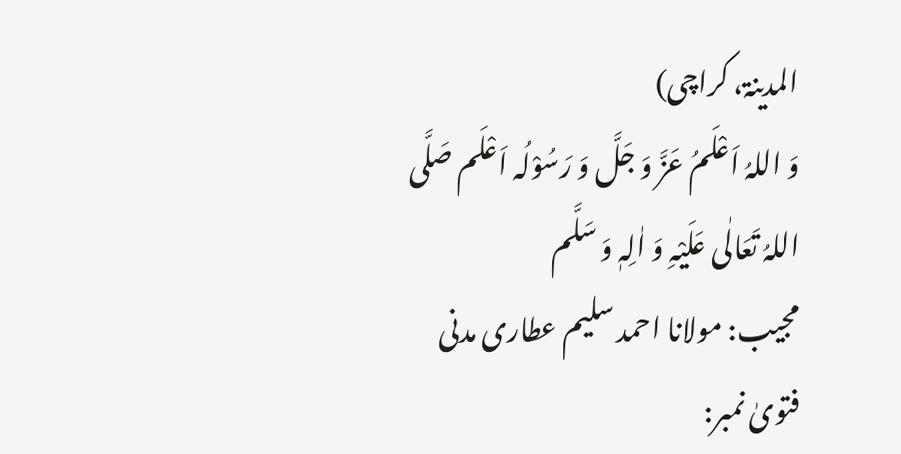المدینۃ، کراچی)
وَ اللہُ اَعْلَمُ عَزَّ وَ جَلَّ وَ رَسُوْلُہ اَعْلَم صَلَّی اللہُ تَعَالٰی عَلَیْہِ وَ اٰلِہٖ وَ سَلَّم
مجیب: مولانا احمد سلیم عطاری مدنی
فتویٰ نمبر: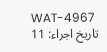WAT-4967
تاریخ اجراء: 11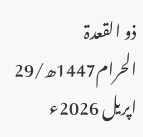ذو القعدۃ الحرام1447ھ/29 اپریل 2026ء